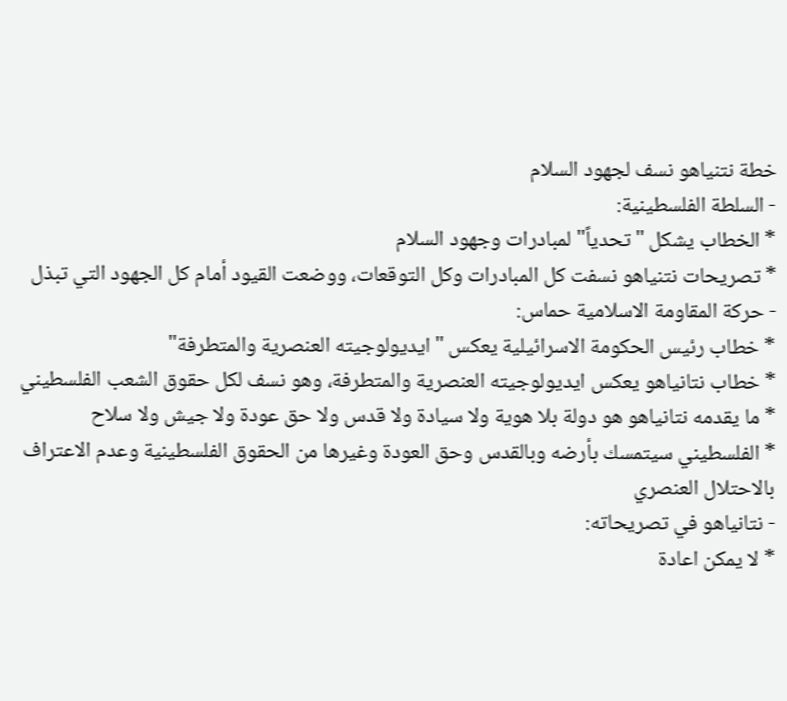خطة نتنياهو نسف لجهود السلام
- السلطة الفلسطينية:
* الخطاب يشكل "تحدياً" لمبادرات وجهود السلام
* تصريحات نتنياهو نسفت كل المبادرات وكل التوقعات، ووضعت القيود أمام كل الجهود التي تبذل
- حركة المقاومة الاسلامية حماس:
* خطاب رئيس الحكومة الاسرائيلية يعكس "ايديولوجيته العنصرية والمتطرفة"
* خطاب نتانياهو يعكس ايديولوجيته العنصرية والمتطرفة، وهو نسف لكل حقوق الشعب الفلسطيني
* ما يقدمه نتانياهو هو دولة بلا هوية ولا سيادة ولا قدس ولا حق عودة ولا جيش ولا سلاح
* الفلسطيني سيتمسك بأرضه وبالقدس وحق العودة وغيرها من الحقوق الفلسطينية وعدم الاعتراف بالاحتلال العنصري
- نتانياهو في تصريحاته:
* لا يمكن اعادة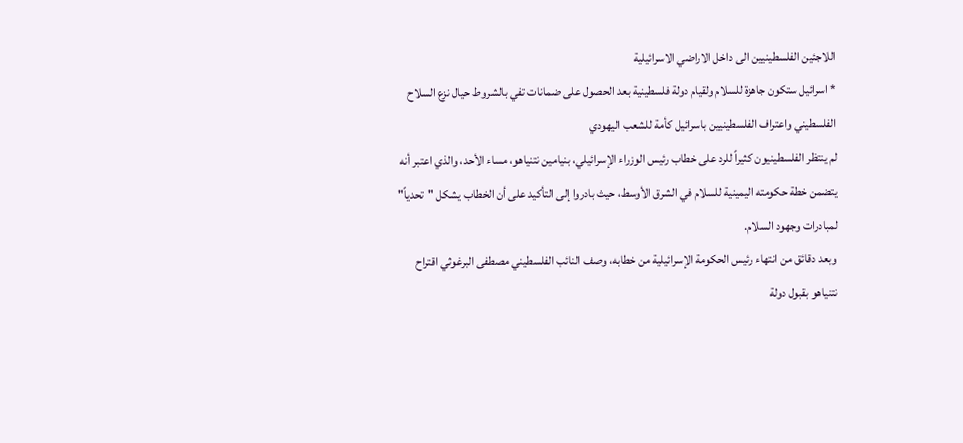اللاجئين الفلسطينيين الى داخل الاراضي الاسرائيلية
* اسرائيل ستكون جاهزة للسلام ولقيام دولة فلسطينية بعد الحصول على ضمانات تفي بالشروط حيال نزع السلاح الفلسطيني واعتراف الفلسطينيين باسرائيل كأمة للشعب اليهودي
لم ينتظر الفلسطينيون كثيراً للرد على خطاب رئيس الوزراء الإسرائيلي، بنيامين نتنياهو، مساء الأحد، والذي اعتبر أنه يتضمن خطة حكومته اليمينية للسلام في الشرق الأوسط، حيث بادروا إلى التأكيد على أن الخطاب يشكل "تحدياً" لمبادرات وجهود السلام.
وبعد دقائق من انتهاء رئيس الحكومة الإسرائيلية من خطابه، وصف النائب الفلسطيني مصطفى البرغوثي اقتراح نتنياهو بقبول دولة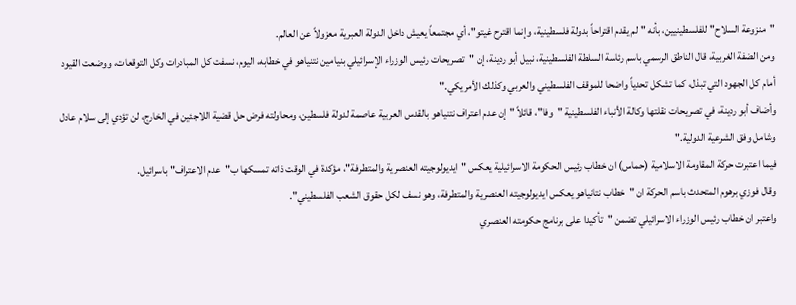"منزوعة السلاح" للفلسطينيين، بأنه "لم يقدم اقتراحاً بدولة فلسطينية، وإنما اقترح غيتو"، أي مجتمعاً يعيش داخل الدولة العبرية معزولاً عن العالم.
ومن الضفة الغربية، قال الناطق الرسمي باسم رئاسة السلطة الفلسطينية، نبيل أبو ردينة، إن "تصريحات رئيس الوزراء الإسرائيلي بنيامين نتنياهو في خطابه، اليوم، نسفت كل المبادرات وكل التوقعات، ووضعت القيود أمام كل الجهود التي تبذل، كما تشكل تحدياً واضحا للموقف الفلسطيني والعربي وكذلك الأمريكي."
وأضاف أبو ردينة، في تصريحات نقلتها وكالة الأنباء الفلسطينية "وفا"، قائلاً "إن عدم اعتراف نتنياهو بالقدس العربية عاصمة لدولة فلسطين، ومحاولته فرض حل قضية اللاجئين في الخارج، لن تؤدي إلى سلام عادل وشامل وفق الشرعية الدولية."
فيما اعتبرت حركة المقاومة الاسلامية (حماس) ان خطاب رئيس الحكومة الاسرائيلية يعكس "ايديولوجيته العنصرية والمتطرفة"، مؤكدة في الوقت ذاته تمسكها ب"عدم الاعتراف" باسرائيل.
وقال فوزي برهوم المتحدث باسم الحركة ان "خطاب نتانياهو يعكس ايديولوجيته العنصرية والمتطرفة، وهو نسف لكل حقوق الشعب الفلسطيني".
واعتبر ان خطاب رئيس الوزراء الاسرائيلي تضمن "تأكيدا على برنامج حكومته العنصري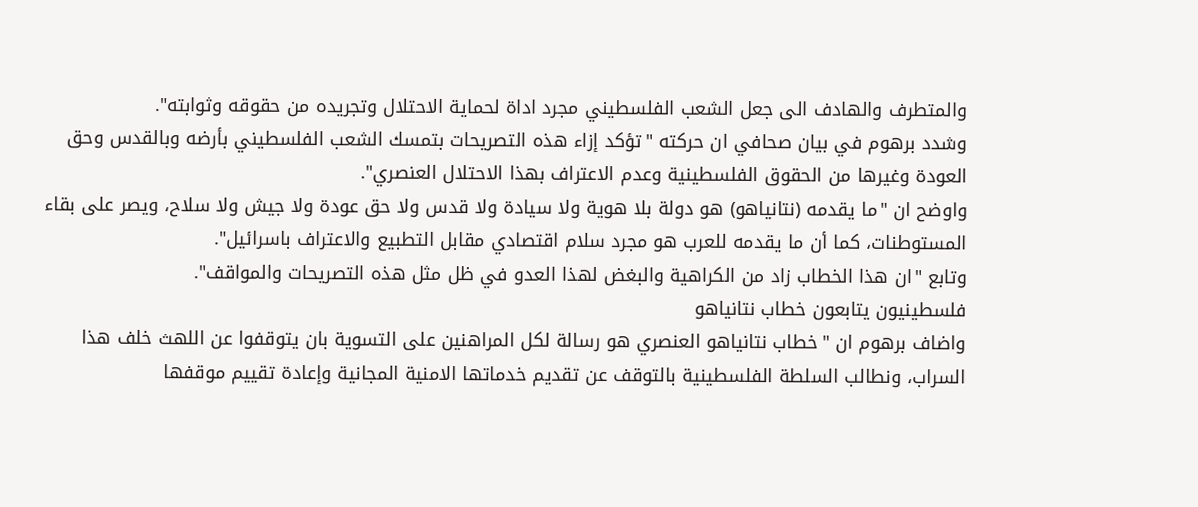والمتطرف والهادف الى جعل الشعب الفلسطيني مجرد اداة لحماية الاحتلال وتجريده من حقوقه وثوابته".
وشدد برهوم في بيان صحافي ان حركته "تؤكد إزاء هذه التصريحات بتمسك الشعب الفلسطيني بأرضه وبالقدس وحق العودة وغيرها من الحقوق الفلسطينية وعدم الاعتراف بهذا الاحتلال العنصري".
واوضح ان "ما يقدمه (نتانياهو) هو دولة بلا هوية ولا سيادة ولا قدس ولا حق عودة ولا جيش ولا سلاح، ويصر على بقاء المستوطنات، كما أن ما يقدمه للعرب هو مجرد سلام اقتصادي مقابل التطبيع والاعتراف باسرائيل".
وتابع "ان هذا الخطاب زاد من الكراهية والبغض لهذا العدو في ظل مثل هذه التصريحات والمواقف".
فلسطينيون يتابعون خطاب نتانياهو
واضاف برهوم ان "خطاب نتانياهو العنصري هو رسالة لكل المراهنين على التسوية بان يتوقفوا عن اللهث خلف هذا السراب، ونطالب السلطة الفلسطينية بالتوقف عن تقديم خدماتها الامنية المجانية وإعادة تقييم موقفها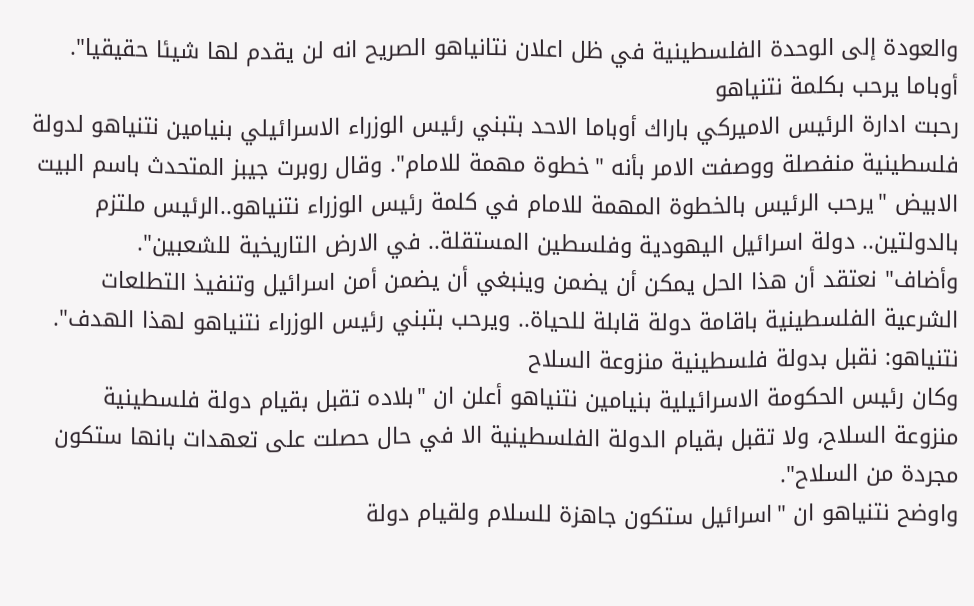والعودة إلى الوحدة الفلسطينية في ظل اعلان نتانياهو الصريح انه لن يقدم لها شيئا حقيقيا".
أوباما يرحب بكلمة نتنياهو
رحبت ادارة الرئيس الاميركي باراك أوباما الاحد بتبني رئيس الوزراء الاسرائيلي بنيامين نتنياهو لدولة فلسطينية منفصلة ووصفت الامر بأنه "خطوة مهمة للامام". وقال روبرت جيبز المتحدث باسم البيت الابيض "يرحب الرئيس بالخطوة المهمة للامام في كلمة رئيس الوزراء نتنياهو..الرئيس ملتزم بالدولتين.. دولة اسرائيل اليهودية وفلسطين المستقلة.. في الارض التاريخية للشعبين".
وأضاف" نعتقد أن هذا الحل يمكن أن يضمن وينبغي أن يضمن أمن اسرائيل وتنفيذ التطلعات الشرعية الفلسطينية باقامة دولة قابلة للحياة.. ويرحب بتبني رئيس الوزراء نتنياهو لهذا الهدف".
نتنياهو: نقبل بدولة فلسطينية منزوعة السلاح
وكان رئيس الحكومة الاسرائيلية بنيامين نتنياهو أعلن ان "بلاده تقبل بقيام دولة فلسطينية منزوعة السلاح، ولا تقبل بقيام الدولة الفلسطينية الا في حال حصلت على تعهدات بانها ستكون مجردة من السلاح".
واوضح نتنياهو ان "اسرائيل ستكون جاهزة للسلام ولقيام دولة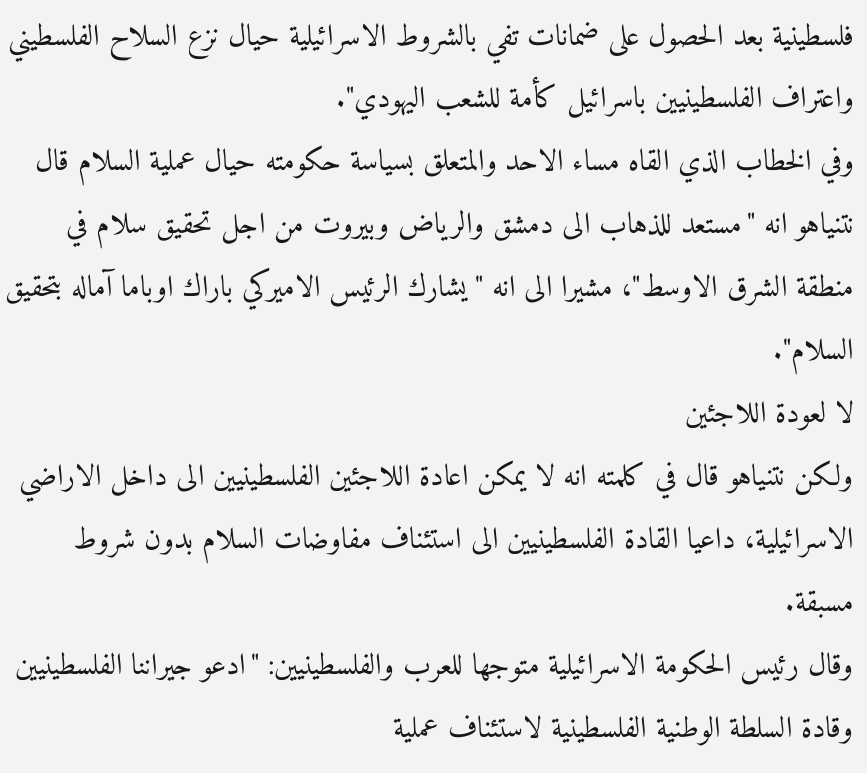فلسطينية بعد الحصول على ضمانات تفي بالشروط الاسرائيلية حيال نزع السلاح الفلسطيني واعتراف الفلسطينيين باسرائيل كأمة للشعب اليهودي".
وفي الخطاب الذي القاه مساء الاحد والمتعلق بسياسة حكومته حيال عملية السلام قال نتنياهو انه "مستعد للذهاب الى دمشق والرياض وبيروت من اجل تحقيق سلام في منطقة الشرق الاوسط"، مشيرا الى انه "يشارك الرئيس الاميركي باراك اوباما آماله بتحقيق السلام".
لا لعودة اللاجئين
ولكن نتنياهو قال في كلمته انه لا يمكن اعادة اللاجئين الفلسطينيين الى داخل الاراضي الاسرائيلية، داعيا القادة الفلسطينيين الى استئناف مفاوضات السلام بدون شروط مسبقة.
وقال رئيس الحكومة الاسرائيلية متوجها للعرب والفلسطينيين: "ادعو جيراننا الفلسطينيين وقادة السلطة الوطنية الفلسطينية لاستئناف عملية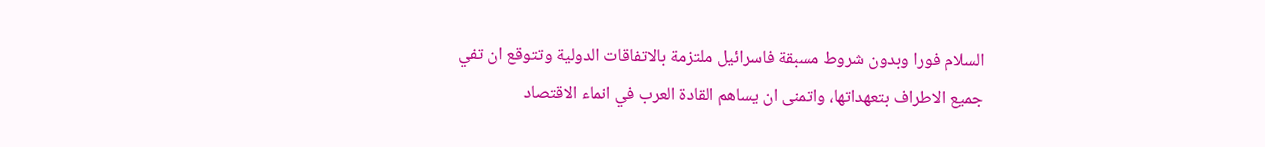السلام فورا وبدون شروط مسبقة فاسرائيل ملتزمة بالاتفاقات الدولية وتتوقع ان تفي جميع الاطراف بتعهداتها، واتمنى ان يساهم القادة العرب في انماء الاقتصاد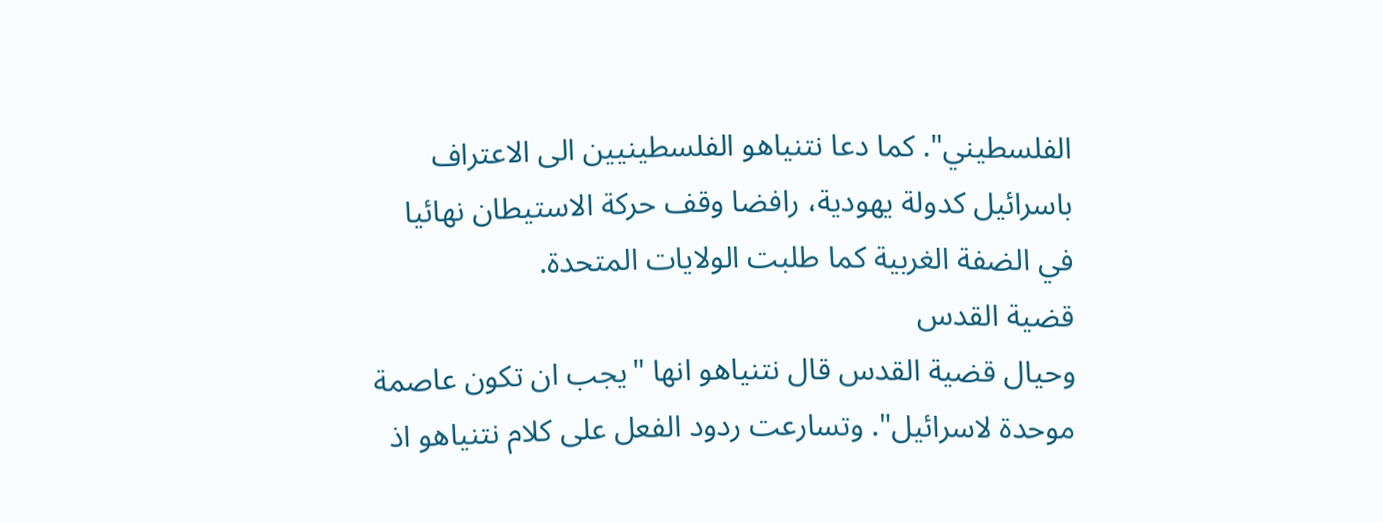الفلسطيني". كما دعا نتنياهو الفلسطينيين الى الاعتراف باسرائيل كدولة يهودية، رافضا وقف حركة الاستيطان نهائيا في الضفة الغربية كما طلبت الولايات المتحدة.
قضية القدس
وحيال قضية القدس قال نتنياهو انها "يجب ان تكون عاصمة موحدة لاسرائيل". وتسارعت ردود الفعل على كلام نتنياهو اذ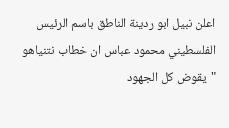اعلن نبيل ابو ردينة الناطق باسم الرئيس الفلسطيني محمود عباس ان خطاب نتنياهو "يقوض كل الجهود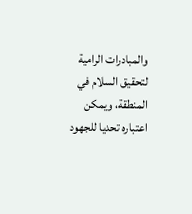والمبادرات الرامية لتحقيق السلام في المنطقة، ويمكن اعتباره تحديا للجهود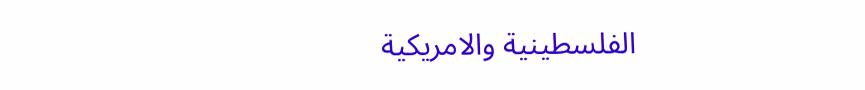الفلسطينية والامريكية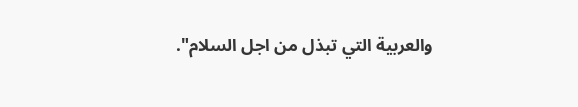والعربية التي تبذل من اجل السلام".